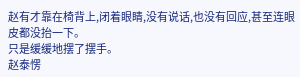赵有才靠在椅背上,闭着眼睛,没有说话,也没有回应,甚至连眼皮都没抬一下。
只是缓缓地摆了摆手。
赵泰愣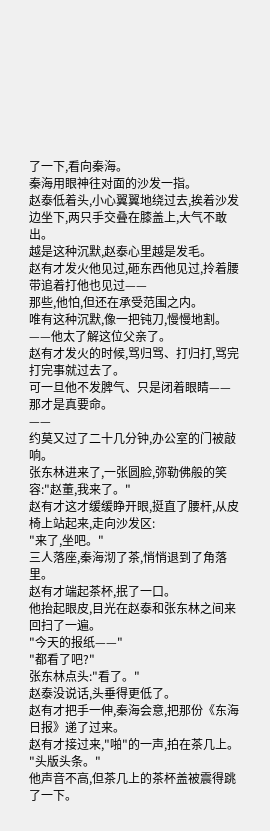了一下,看向秦海。
秦海用眼神往对面的沙发一指。
赵泰低着头,小心翼翼地绕过去,挨着沙发边坐下,两只手交叠在膝盖上,大气不敢出。
越是这种沉默,赵泰心里越是发毛。
赵有才发火他见过,砸东西他见过,拎着腰带追着打他也见过——
那些,他怕,但还在承受范围之内。
唯有这种沉默,像一把钝刀,慢慢地割。
——他太了解这位父亲了。
赵有才发火的时候,骂归骂、打归打,骂完打完事就过去了。
可一旦他不发脾气、只是闭着眼睛——
那才是真要命。
——
约莫又过了二十几分钟,办公室的门被敲响。
张东林进来了,一张圆脸,弥勒佛般的笑容:"赵董,我来了。"
赵有才这才缓缓睁开眼,挺直了腰杆,从皮椅上站起来,走向沙发区:
"来了,坐吧。"
三人落座,秦海沏了茶,悄悄退到了角落里。
赵有才端起茶杯,抿了一口。
他抬起眼皮,目光在赵泰和张东林之间来回扫了一遍。
"今天的报纸——"
"都看了吧?"
张东林点头:"看了。"
赵泰没说话,头垂得更低了。
赵有才把手一伸,秦海会意,把那份《东海日报》递了过来。
赵有才接过来,"啪"的一声,拍在茶几上。
"头版头条。"
他声音不高,但茶几上的茶杯盖被震得跳了一下。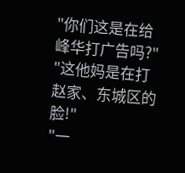"你们这是在给峰华打广告吗?"
"这他妈是在打赵家、东城区的脸!"
"一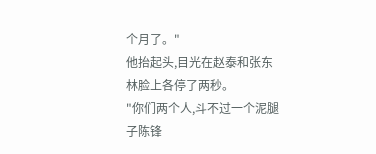个月了。"
他抬起头,目光在赵泰和张东林脸上各停了两秒。
"你们两个人,斗不过一个泥腿子陈锋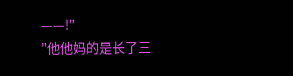——!"
"他他妈的是长了三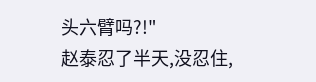头六臂吗?!"
赵泰忍了半天,没忍住,